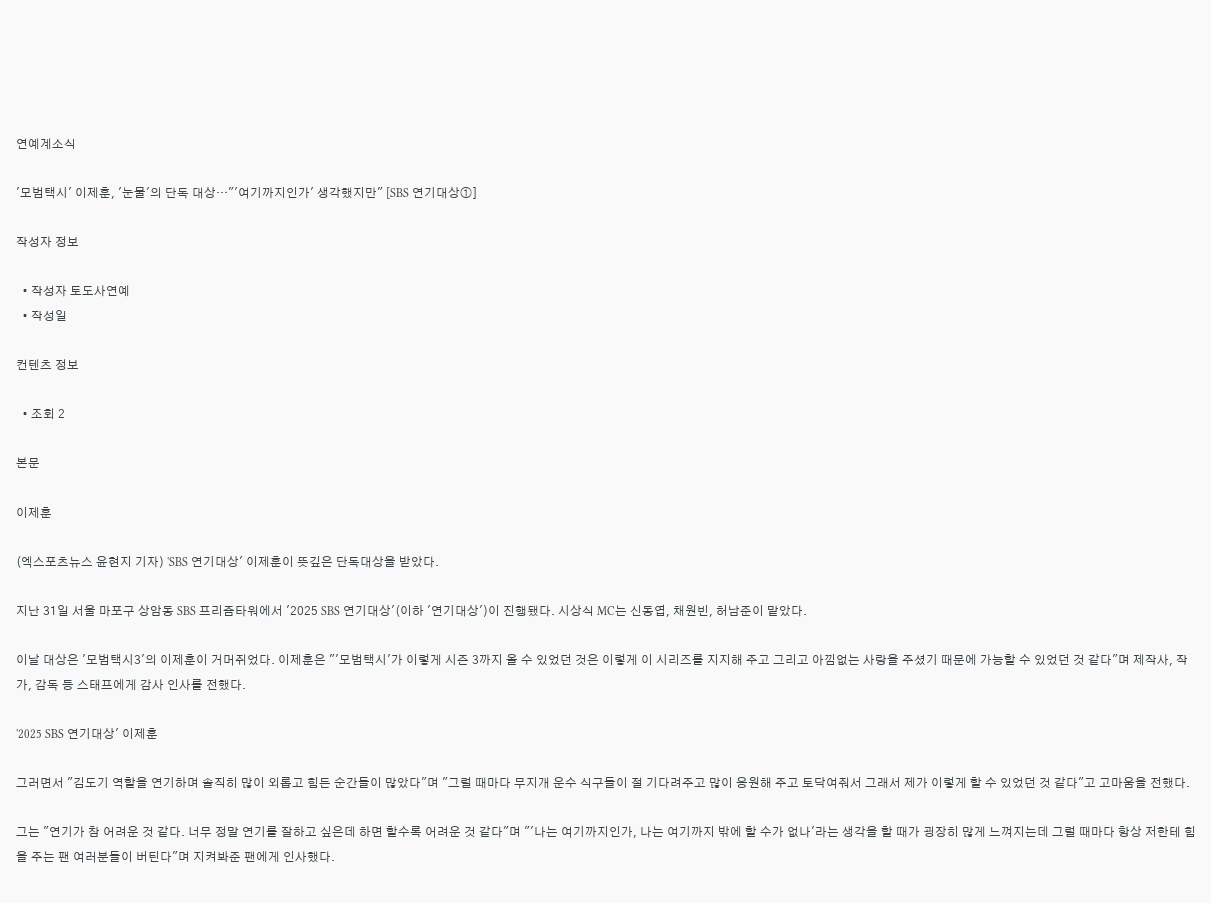연예계소식

'모범택시' 이제훈, '눈물'의 단독 대상…"'여기까지인가' 생각했지만" [SBS 연기대상①]

작성자 정보

  • 작성자 토도사연예
  • 작성일

컨텐츠 정보

  • 조회 2

본문

이제훈

(엑스포츠뉴스 윤현지 기자) 'SBS 연기대상' 이제훈이 뜻깊은 단독대상을 받았다.

지난 31일 서울 마포구 상암동 SBS 프리즘타워에서 '2025 SBS 연기대상'(이하 '연기대상')이 진행됐다. 시상식 MC는 신동엽, 채원빈, 허남준이 맡았다.

이날 대상은 '모범택시3'의 이제훈이 거머쥐었다. 이제훈은 "'모범택시'가 이렇게 시즌 3까지 올 수 있었던 것은 이렇게 이 시리즈를 지지해 주고 그리고 아낌없는 사랑을 주셨기 때문에 가능할 수 있었던 것 같다"며 제작사, 작가, 감독 등 스태프에게 감사 인사를 전했다.

'2025 SBS 연기대상' 이제훈

그러면서 "김도기 역할을 연기하며 솔직히 많이 외롭고 힘든 순간들이 많았다"며 "그럴 때마다 무지개 운수 식구들이 절 기다려주고 많이 응원해 주고 토닥여줘서 그래서 제가 이렇게 할 수 있었던 것 같다"고 고마움을 전했다.

그는 "연기가 참 어려운 것 같다. 너무 정말 연기를 잘하고 싶은데 하면 할수록 어려운 것 같다"며 "'나는 여기까지인가, 나는 여기까지 밖에 할 수가 없나'라는 생각을 할 때가 굉장히 많게 느껴지는데 그럴 때마다 항상 저한테 힘을 주는 팬 여러분들이 버틴다"며 지켜봐준 팬에게 인사했다.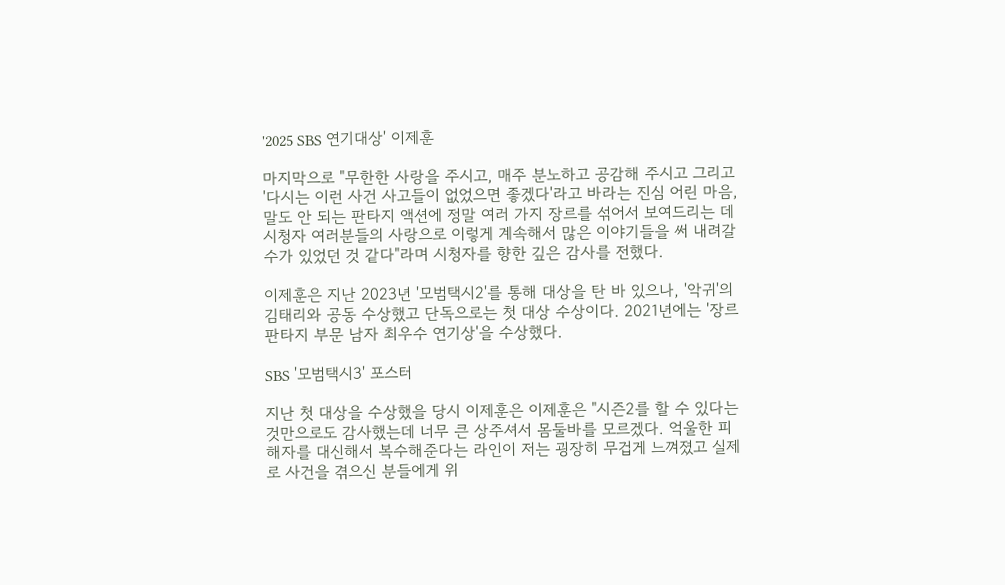'2025 SBS 연기대상' 이제훈

마지막으로 "무한한 사랑을 주시고, 매주 분노하고 공감해 주시고 그리고 '다시는 이런 사건 사고들이 없었으면 좋겠다'라고 바라는 진심 어린 마음, 말도 안 되는 판타지 액션에 정말 여러 가지 장르를 섞어서 보여드리는 데 시청자 여러분들의 사랑으로 이렇게 계속해서 많은 이야기들을 써 내려갈 수가 있었던 것 같다"라며 시청자를 향한 깊은 감사를 전했다.

이제훈은 지난 2023년 '모범택시2'를 통해 대상을 탄 바 있으나, '악귀'의 김태리와 공동 수상했고 단독으로는 첫 대상 수상이다. 2021년에는 '장르 판타지 부문 남자 최우수 연기상'을 수상했다.

SBS '모범택시3' 포스터

지난 첫 대상을 수상했을 당시 이제훈은 이제훈은 "시즌2를 할 수 있다는것만으로도 감사했는데 너무 큰 상주셔서 몸둘바를 모르겠다. 억울한 피해자를 대신해서 복수해준다는 라인이 저는 굉장히 무겁게 느껴졌고 실제로 사건을 겪으신 분들에게 위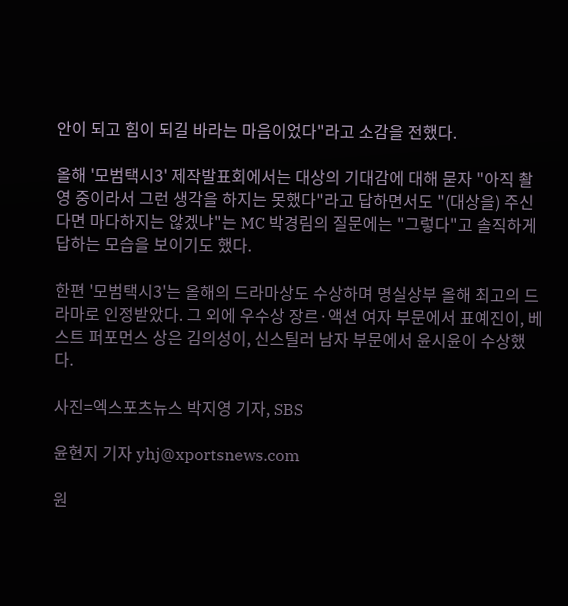안이 되고 힘이 되길 바라는 마음이었다"라고 소감을 전했다.

올해 '모범택시3' 제작발표회에서는 대상의 기대감에 대해 묻자 "아직 촬영 중이라서 그런 생각을 하지는 못했다"라고 답하면서도 "(대상을) 주신다면 마다하지는 않겠냐"는 MC 박경림의 질문에는 "그렇다"고 솔직하게 답하는 모습을 보이기도 했다.

한편 '모범택시3'는 올해의 드라마상도 수상하며 명실상부 올해 최고의 드라마로 인정받았다. 그 외에 우수상 장르·액션 여자 부문에서 표예진이, 베스트 퍼포먼스 상은 김의성이, 신스틸러 남자 부문에서 윤시윤이 수상했다.

사진=엑스포츠뉴스 박지영 기자, SBS

윤현지 기자 yhj@xportsnews.com

원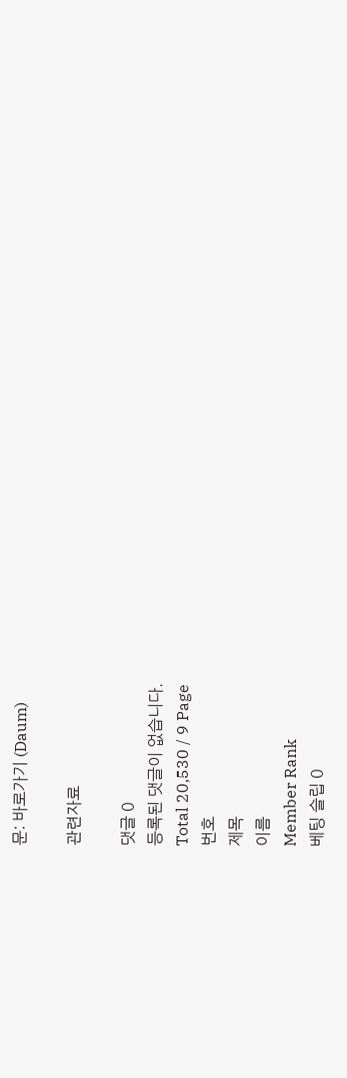문: 바로가기 (Daum)

관련자료

댓글 0
등록된 댓글이 없습니다.
Total 20,530 / 9 Page
번호
제목
이름
Member Rank
베팅 슬립 0